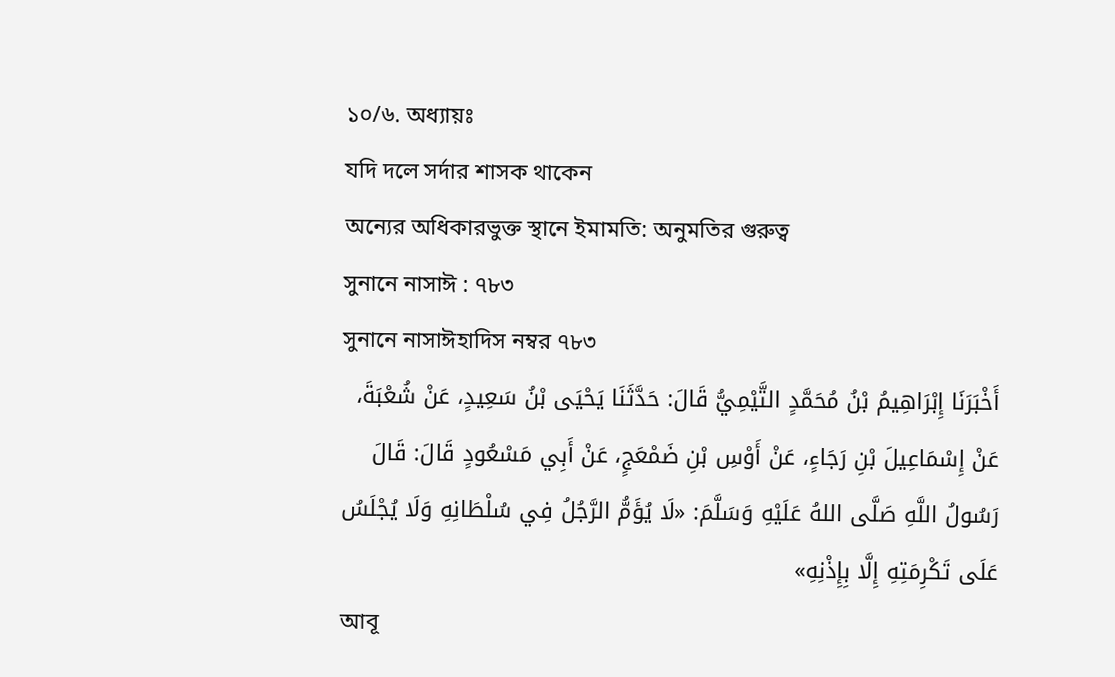১০/৬. অধ্যায়ঃ
যদি দলে সর্দার শাসক থাকেন
অন্যের অধিকারভুক্ত স্থানে ইমামতি: অনুমতির গুরুত্ব
সুনানে নাসাঈ : ৭৮৩
সুনানে নাসাঈহাদিস নম্বর ৭৮৩
أَخْبَرَنَا إِبْرَاهِيمُ بْنُ مُحَمَّدٍ التَّيْمِيُّ قَالَ: حَدَّثَنَا يَحْيَى بْنُ سَعِيدٍ، عَنْ شُعْبَةَ، عَنْ إِسْمَاعِيلَ بْنِ رَجَاءٍ، عَنْ أَوْسِ بْنِ ضَمْعَجٍ، عَنْ أَبِي مَسْعُودٍ قَالَ: قَالَ رَسُولُ اللَّهِ صَلَّى اللهُ عَلَيْهِ وَسَلَّمَ: «لَا يُؤَمُّ الرَّجُلُ فِي سُلْطَانِهِ وَلَا يُجْلَسُ عَلَى تَكْرِمَتِهِ إِلَّا بِإِذْنِهِ»
আবূ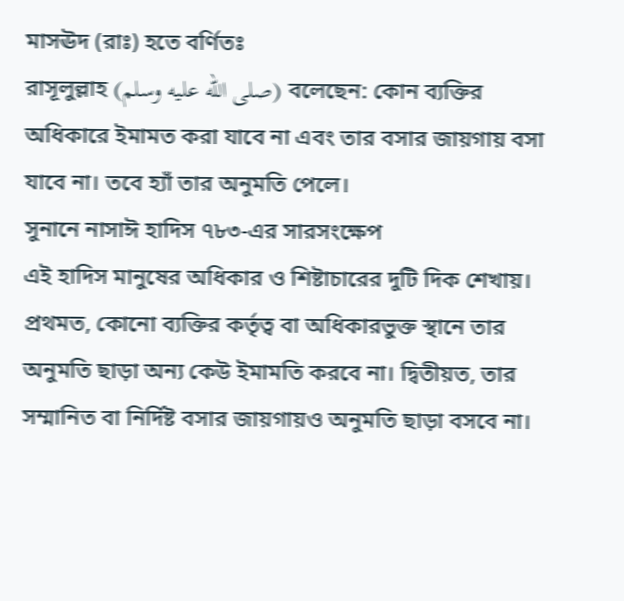মাসঊদ (রাঃ) হতে বর্ণিতঃ
রাসূলুল্লাহ (صلى الله عليه وسلم) বলেছেন: কোন ব্যক্তির অধিকারে ইমামত করা যাবে না এবং তার বসার জায়গায় বসা যাবে না। তবে হ্যাঁ তার অনুমতি পেলে।
সুনানে নাসাঈ হাদিস ৭৮৩-এর সারসংক্ষেপ
এই হাদিস মানুষের অধিকার ও শিষ্টাচারের দুটি দিক শেখায়। প্রথমত, কোনো ব্যক্তির কর্তৃত্ব বা অধিকারভুক্ত স্থানে তার অনুমতি ছাড়া অন্য কেউ ইমামতি করবে না। দ্বিতীয়ত, তার সম্মানিত বা নির্দিষ্ট বসার জায়গায়ও অনুমতি ছাড়া বসবে না।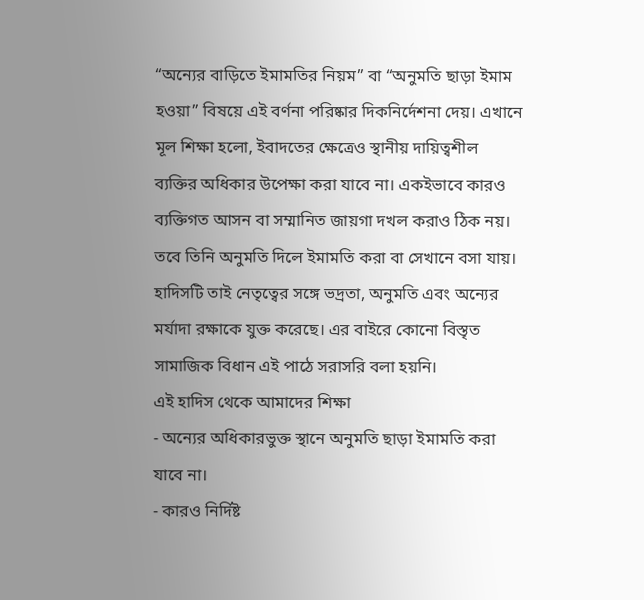“অন্যের বাড়িতে ইমামতির নিয়ম” বা “অনুমতি ছাড়া ইমাম হওয়া” বিষয়ে এই বর্ণনা পরিষ্কার দিকনির্দেশনা দেয়। এখানে মূল শিক্ষা হলো, ইবাদতের ক্ষেত্রেও স্থানীয় দায়িত্বশীল ব্যক্তির অধিকার উপেক্ষা করা যাবে না। একইভাবে কারও ব্যক্তিগত আসন বা সম্মানিত জায়গা দখল করাও ঠিক নয়। তবে তিনি অনুমতি দিলে ইমামতি করা বা সেখানে বসা যায়। হাদিসটি তাই নেতৃত্বের সঙ্গে ভদ্রতা, অনুমতি এবং অন্যের মর্যাদা রক্ষাকে যুক্ত করেছে। এর বাইরে কোনো বিস্তৃত সামাজিক বিধান এই পাঠে সরাসরি বলা হয়নি।
এই হাদিস থেকে আমাদের শিক্ষা
- অন্যের অধিকারভুক্ত স্থানে অনুমতি ছাড়া ইমামতি করা যাবে না।
- কারও নির্দিষ্ট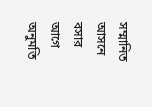সম্মানিত আসনে বসার আগে অনুমতি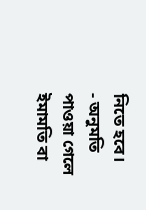নিতে হবে।
- অনুমতি পাওয়া গেলে ইমামতি বা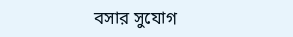বসার সুযোগ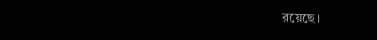রয়েছে।